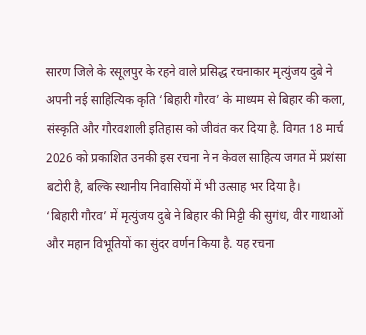सारण जिले के रसूलपुर के रहने वाले प्रसिद्ध रचनाकार मृत्युंजय दुबे ने अपनी नई साहित्यिक कृति ‘बिहारी गौरव’ के माध्यम से बिहार की कला, संस्कृति और गौरवशाली इतिहास को जीवंत कर दिया है. विगत 18 मार्च 2026 को प्रकाशित उनकी इस रचना ने न केवल साहित्य जगत में प्रशंसा बटोरी है, बल्कि स्थानीय निवासियों में भी उत्साह भर दिया है।
‘बिहारी गौरव’ में मृत्युंजय दुबे ने बिहार की मिट्टी की सुगंध, वीर गाथाओं और महान विभूतियों का सुंदर वर्णन किया है. यह रचना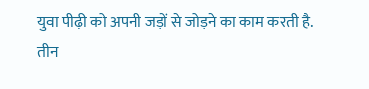युवा पीढ़ी को अपनी जड़ों से जोड़ने का काम करती है. तीन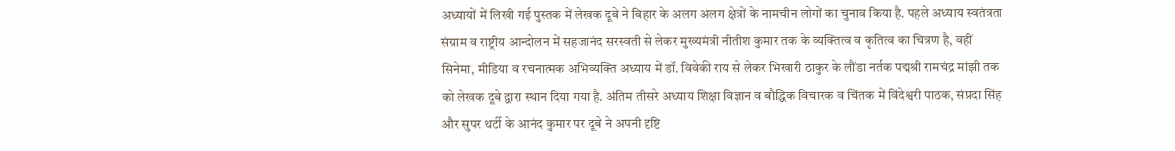अध्यायों में लिखी गई पुस्तक में लेखक दूबे ने बिहार के अलग अलग क्षेत्रों के नामचीन लोगों का चुनाव किया है. पहले अध्याय स्वतंत्रता संग्राम व राष्ट्रीय आन्दोलन में सहजानंद सरस्वती से लेकर मुख्यमंत्री नीतीश कुमार तक के व्यक्तित्व व कृतित्व का चित्रण है, वहीं सिनेमा, मीडिया व रचनात्मक अभिव्यक्ति अध्याय में डॉ. विवेकी राय से लेकर भिखारी ठाकुर के लौंडा नर्तक पद्मश्री रामचंद्र मांझी तक को लेखक दूबे द्वारा स्थान दिया गया है. अंतिम तीसरे अध्याय शिक्षा विज्ञान व बौद्धिक विचारक व चिंतक में विंदेश्वरी पाठक, संप्रदा सिंह और सुपर थर्टी के आनंद कुमार पर दूबे ने अपनी दृष्टि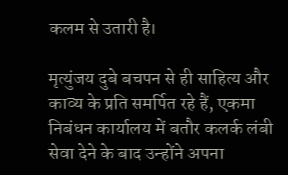कलम से उतारी है।

मृत्युंजय दुबे बचपन से ही साहित्य और काव्य के प्रति समर्पित रहे हैं, एकमा निबंधन कार्यालय में बतौर कलर्क लंबी सेवा देने के बाद उन्होंने अपना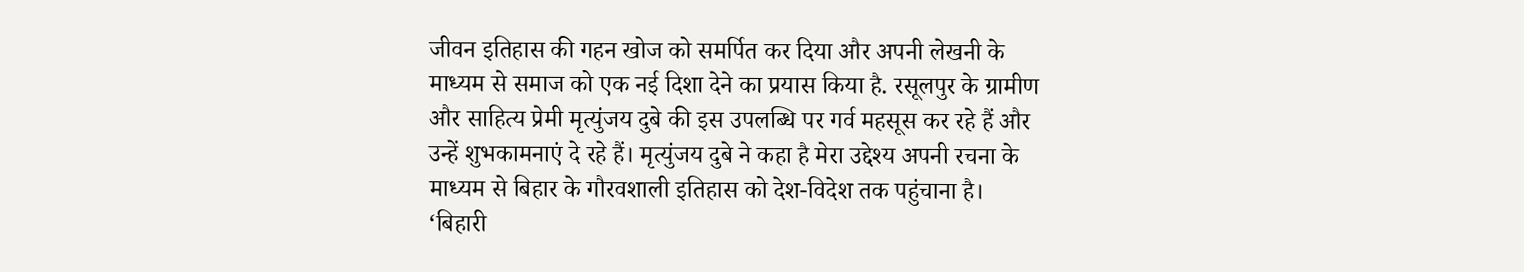जीवन इतिहास की गहन खोज को समर्पित कर दिया और अपनी लेखनी के माध्यम से समाज को एक नई दिशा देने का प्रयास किया है. रसूलपुर के ग्रामीण और साहित्य प्रेमी मृत्युंजय दुबे की इस उपलब्धि पर गर्व महसूस कर रहे हैं और उन्हें शुभकामनाएं दे रहे हैं। मृत्युंजय दुबे ने कहा है मेरा उद्देश्य अपनी रचना के माध्यम से बिहार के गौरवशाली इतिहास को देश-विदेश तक पहुंचाना है। ‘बिहारी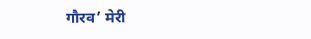गौरव’ मेरी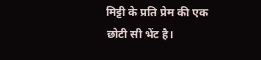मिट्टी के प्रति प्रेम की एक छोटी सी भेंट है।